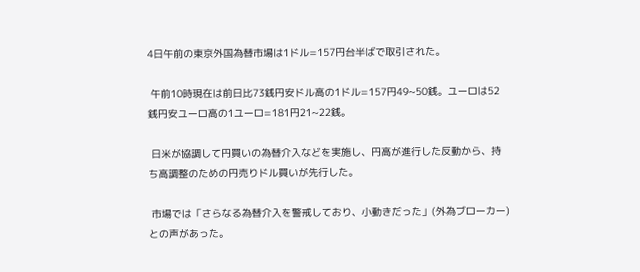4日午前の東京外国為替市場は1ドル=157円台半ばで取引された。

 午前10時現在は前日比73銭円安ドル高の1ドル=157円49~50銭。ユーロは52銭円安ユーロ高の1ユーロ=181円21~22銭。

 日米が協調して円買いの為替介入などを実施し、円高が進行した反動から、持ち高調整のための円売りドル買いが先行した。

 市場では「さらなる為替介入を警戒しており、小動きだった」(外為ブローカー)との声があった。